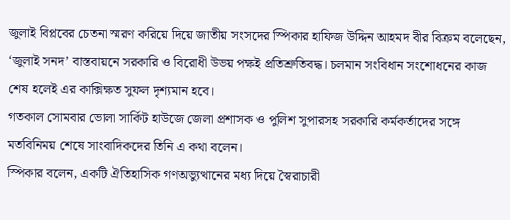জুলাই বিপ্লবের চেতনা স্মরণ করিয়ে দিয়ে জাতীয় সংসদের স্পিকার হাফিজ উদ্দিন আহমদ বীর বিক্রম বলেছেন, ‘জুলাই সনদ’ বাস্তবায়নে সরকারি ও বিরোধী উভয় পক্ষই প্রতিশ্রুতিবদ্ধ। চলমান সংবিধান সংশোধনের কাজ শেষ হলেই এর কাক্সিক্ষত সুফল দৃশ্যমান হবে।
গতকাল সোমবার ভোলা সার্কিট হাউজে জেলা প্রশাসক ও পুলিশ সুপারসহ সরকারি কর্মকর্তাদের সঙ্গে মতবিনিময় শেষে সাংবাদিকদের তিনি এ কথা বলেন।
স্পিকার বলেন, একটি ঐতিহাসিক গণঅভ্যুত্থানের মধ্য দিয়ে স্বৈরাচারী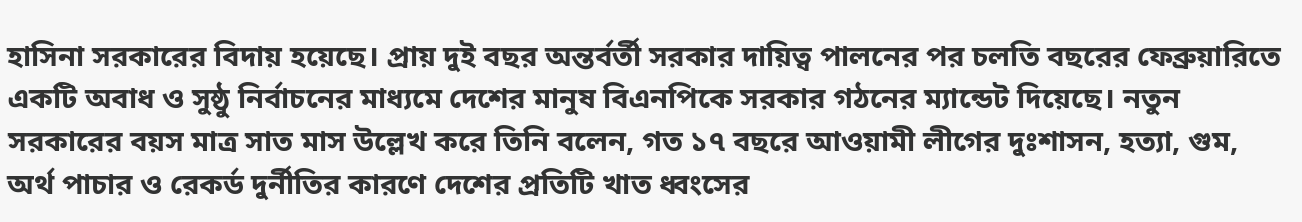হাসিনা সরকারের বিদায় হয়েছে। প্রায় দুই বছর অন্তর্বর্তী সরকার দায়িত্ব পালনের পর চলতি বছরের ফেব্রুয়ারিতে একটি অবাধ ও সুষ্ঠু নির্বাচনের মাধ্যমে দেশের মানুষ বিএনপিকে সরকার গঠনের ম্যান্ডেট দিয়েছে। নতুন সরকারের বয়স মাত্র সাত মাস উল্লেখ করে তিনি বলেন, গত ১৭ বছরে আওয়ামী লীগের দুঃশাসন, হত্যা, গুম, অর্থ পাচার ও রেকর্ড দুর্নীতির কারণে দেশের প্রতিটি খাত ধ্বংসের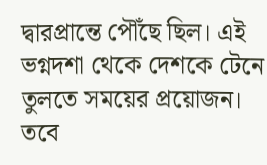দ্বারপ্রান্তে পৌঁছে ছিল। এই ভগ্নদশা থেকে দেশকে টেনে তুলতে সময়ের প্রয়োজন। তবে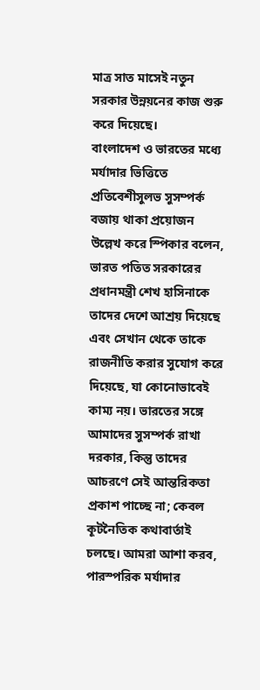মাত্র সাত মাসেই নতুন সরকার উন্নয়নের কাজ শুরু করে দিয়েছে।
বাংলাদেশ ও ভারতের মধ্যে মর্যাদার ভিত্তিতে প্রতিবেশীসুলভ সুসম্পর্ক বজায় থাকা প্রয়োজন উল্লেখ করে স্পিকার বলেন, ভারত পতিত সরকারের প্রধানমন্ত্রী শেখ হাসিনাকে তাদের দেশে আশ্রয় দিয়েছে এবং সেখান থেকে তাকে রাজনীতি করার সুযোগ করে দিয়েছে, যা কোনোভাবেই কাম্য নয়। ভারতের সঙ্গে আমাদের সুসম্পর্ক রাখা দরকার, কিন্তু তাদের আচরণে সেই আন্তরিকতা প্রকাশ পাচ্ছে না; কেবল কূটনৈতিক কথাবার্তাই চলছে। আমরা আশা করব, পারস্পরিক মর্যাদার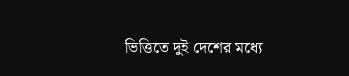ভিত্তিতে দুই দেশের মধ্যে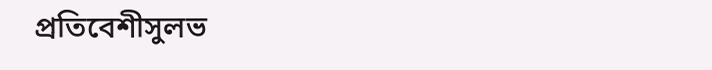প্রতিবেশীসুলভ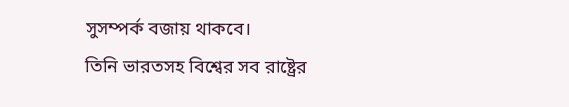সুসম্পর্ক বজায় থাকবে।
তিনি ভারতসহ বিশ্বের সব রাষ্ট্রের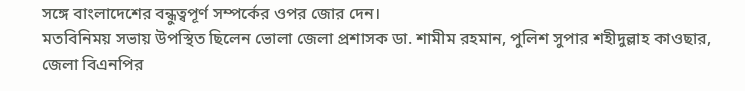সঙ্গে বাংলাদেশের বন্ধুত্বপূর্ণ সম্পর্কের ওপর জোর দেন।
মতবিনিময় সভায় উপস্থিত ছিলেন ভোলা জেলা প্রশাসক ডা. শামীম রহমান, পুলিশ সুপার শহীদুল্লাহ কাওছার, জেলা বিএনপির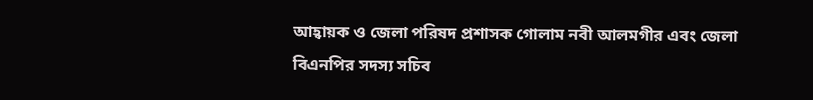আহ্বায়ক ও জেলা পরিষদ প্রশাসক গোলাম নবী আলমগীর এবং জেলা বিএনপির সদস্য সচিব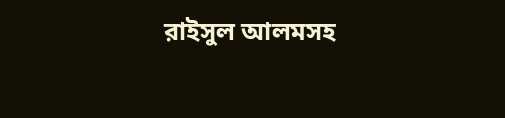রাইসুল আলমসহ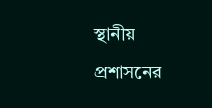স্থানীয় প্রশাসনের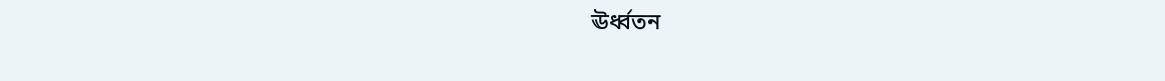ঊর্ধ্বতন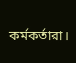কর্মকর্তারা।